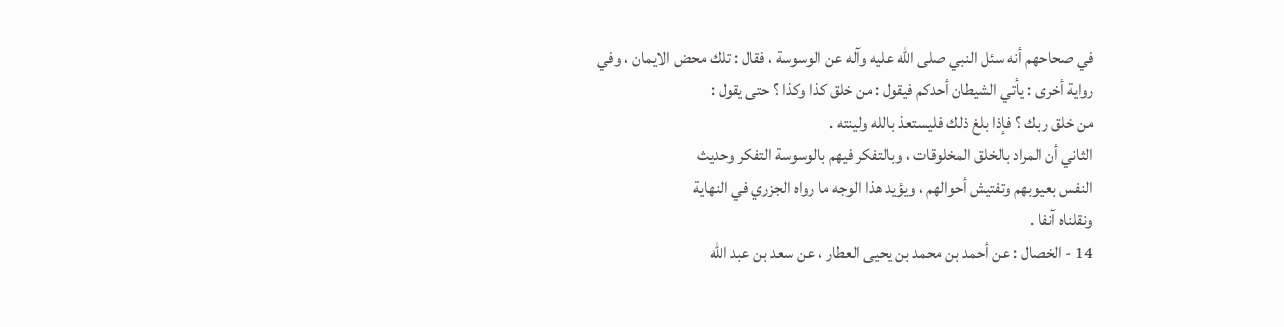في صحاحهم أنه سئل النبي صلى الله عليه وآله عن الوسوسة ، فقال : تلك محض الايمان ، وفي
رواية أخرى : يأتي الشيطان أحدكم فيقول : من خلق كذا وكذا ؟ حتى يقول :
من خلق ربك ؟ فإذا بلغ ذلك فليستعذ بالله ولينته .
الثاني أن المراد بالخلق المخلوقات ، وبالتفكر فيهم بالوسوسة التفكر وحديث
النفس بعيوبهم وتفتيش أحوالهم ، ويؤيد هذا الوجه ما رواه الجزري في النهاية
ونقلناه آنفا .
14 - الخصال : عن أحمد بن محمد بن يحيى العطار ، عن سعد بن عبد الله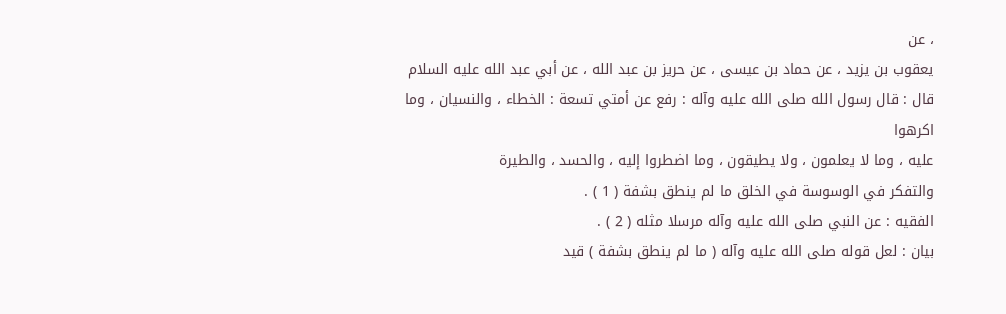، عن
يعقوب بن يزيد ، عن حماد بن عيسى ، عن حريز بن عبد الله ، عن أبي عبد الله عليه السلام
قال : قال رسول الله صلى الله عليه وآله : رفع عن أمتي تسعة : الخطاء ، والنسيان ، وما اكرهوا
عليه ، وما لا يعلمون ، ولا يطيقون ، وما اضطروا إليه ، والحسد ، والطيرة
والتفكر في الوسوسة في الخلق ما لم ينطق بشفة ( 1 ) .
الفقيه : عن النبي صلى الله عليه وآله مرسلا مثله ( 2 ) .
بيان : لعل قوله صلى الله عليه وآله ( ما لم ينطق بشفة ) قيد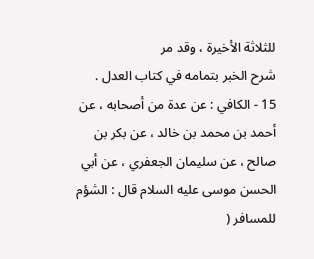للثلاثة الأخيرة ، وقد مر
شرح الخبر بتمامه في كتاب العدل .
15 - الكافي : عن عدة من أصحابه ، عن أحمد بن محمد بن خالد ، عن بكر بن
صالح ، عن سليمان الجعفري ، عن أبي الحسن موسى عليه السلام قال : الشؤم للمسافر (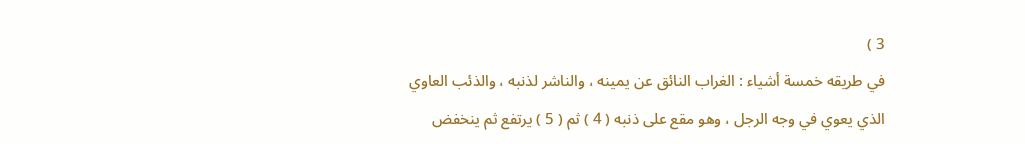3 )
في طريقه خمسة أشياء : الغراب النائق عن يمينه ، والناشر لذنبه ، والذئب العاوي
الذي يعوي في وجه الرجل ، وهو مقع على ذنبه ( 4 ) ثم ( 5 ) يرتفع ثم ينخفض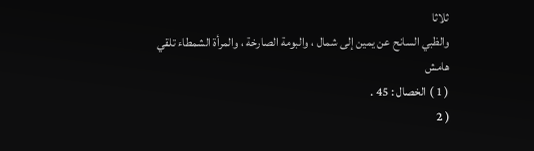ثلاثا
والظبي السانح عن يمين إلى شمال ، والبومة الصارخة ، والمرأة الشمطاء تلقي
هامش
( 1 ) الخصال : 45 .
( 2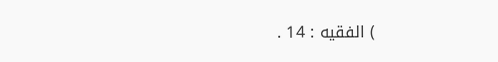) الفقيه : 14 .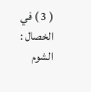( 3 ) في الخصال : الشوم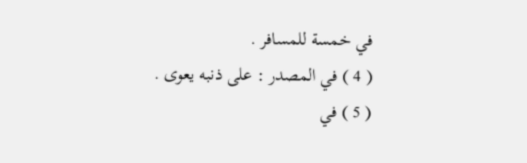في خمسة للمسافر .
( 4 ) في المصدر : على ذنبه يعوى .
( 5 ) في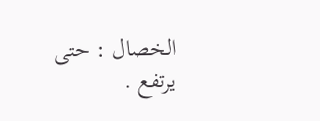الخصال : حتى يرتفع .